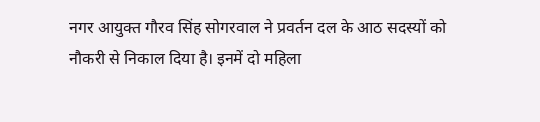नगर आयुक्त गौरव सिंह सोगरवाल ने प्रवर्तन दल के आठ सदस्यों को नौकरी से निकाल दिया है। इनमें दो महिला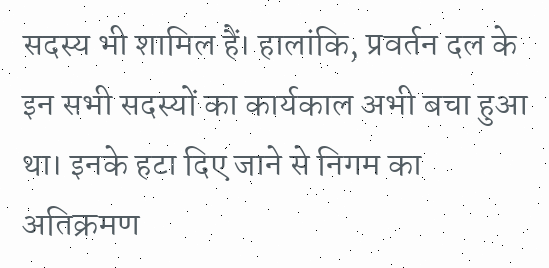सदस्य भी शामिल हैं। हालांकि, प्रवर्तन दल के इन सभी सदस्यों का कार्यकाल अभी बचा हुआ था। इनके हटा दिए जाने से निगम का अतिक्रमण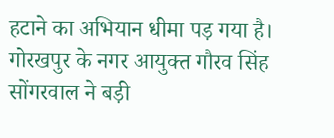हटाने का अभियान धीमा पड़ गया है।
गोरखपुर के नगर आयुक्त गौरव सिंह सोंगरवाल ने बड़ी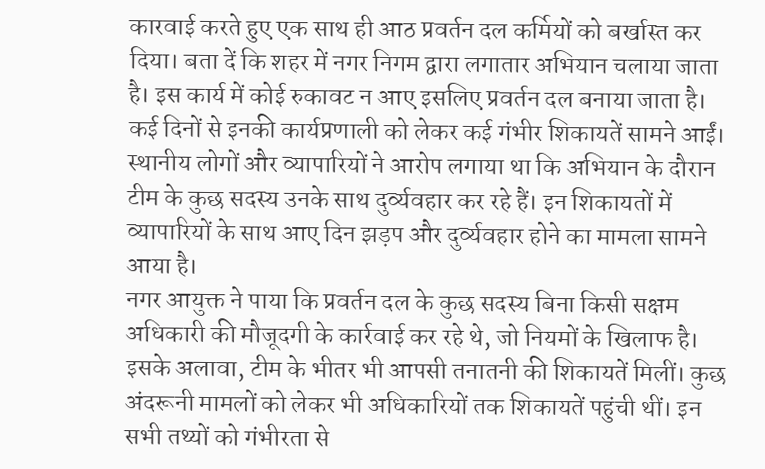कारवाई करते हुए एक साथ ही आठ प्रवर्तन दल कर्मियों को बर्खास्त कर दिया। बता दें कि शहर में नगर निगम द्वारा लगातार अभियान चलाया जाता है। इस कार्य में कोई रुकावट न आए इसलिए प्रवर्तन दल बनाया जाता है। कई दिनों से इनकी कार्यप्रणाली को लेकर कई गंभीर शिकायतें सामने आईं। स्थानीय लोगों और व्यापारियों ने आरोप लगाया था कि अभियान के दौरान टीम के कुछ सदस्य उनके साथ दुर्व्यवहार कर रहे हैं। इन शिकायतों में व्यापारियों के साथ आए दिन झड़प और दुर्व्यवहार होने का मामला सामने आया है।
नगर आयुक्त ने पाया कि प्रवर्तन दल के कुछ सदस्य बिना किसी सक्षम अधिकारी की मौजूदगी के कार्रवाई कर रहे थे, जो नियमों के खिलाफ है। इसके अलावा, टीम के भीतर भी आपसी तनातनी की शिकायतें मिलीं। कुछ अंदरूनी मामलों को लेकर भी अधिकारियों तक शिकायतें पहुंची थीं। इन सभी तथ्यों को गंभीरता से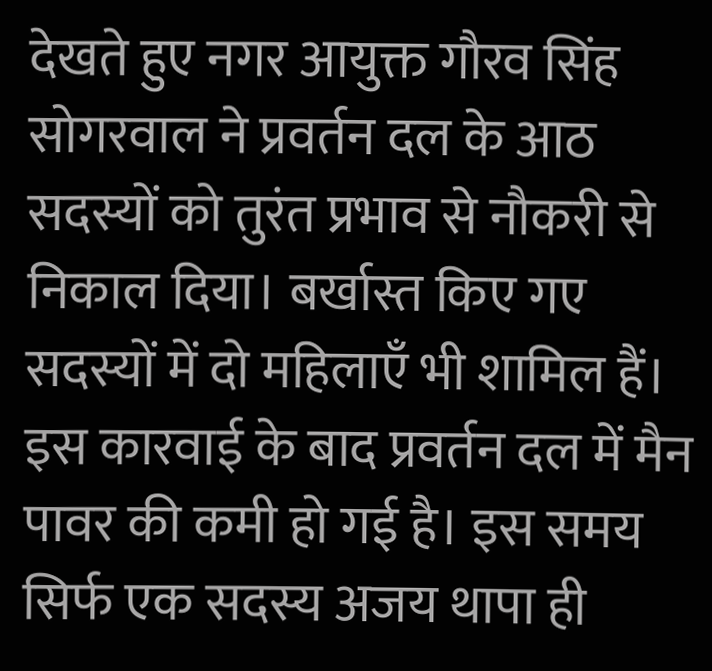देखते हुए नगर आयुक्त गौरव सिंह सोगरवाल ने प्रवर्तन दल के आठ सदस्यों को तुरंत प्रभाव से नौकरी से निकाल दिया। बर्खास्त किए गए सदस्यों में दो महिलाएँ भी शामिल हैं। इस कारवाई के बाद प्रवर्तन दल में मैन पावर की कमी हो गई है। इस समय सिर्फ एक सदस्य अजय थापा ही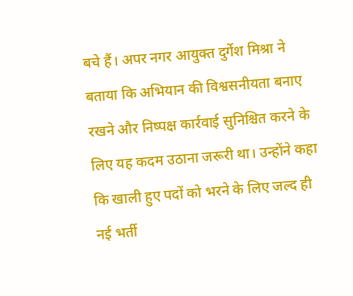बचे हैं। अपर नगर आयुक्त दुर्गेश मिश्रा ने बताया कि अभियान की विश्वसनीयता बनाए रखने और निष्पक्ष कार्रवाई सुनिश्चित करने के लिए यह कदम उठाना जरूरी था। उन्होंने कहा कि खाली हुए पदों को भरने के लिए जल्द ही नई भर्ती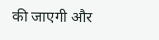की जाएगी और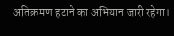अतिक्रमण हटाने का अभियान जारी रहेगा।